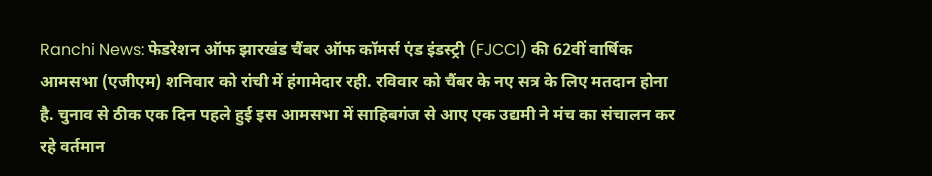Ranchi News: फेडरेशन ऑफ झारखंड चैंबर ऑफ कॉमर्स एंड इंडस्ट्री (FJCCI) की 62वीं वार्षिक आमसभा (एजीएम) शनिवार को रांची में हंगामेदार रही. रविवार को चैंबर के नए सत्र के लिए मतदान होना है. चुनाव से ठीक एक दिन पहले हुई इस आमसभा में साहिबगंज से आए एक उद्यमी ने मंच का संचालन कर रहे वर्तमान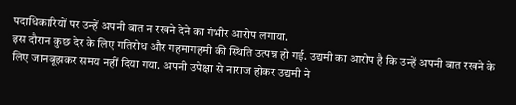पदाधिकारियों पर उन्हें अपनी बात न रखने देने का गंभीर आरोप लगाया.
इस दौरान कुछ देर के लिए गतिरोध और गहमागहमी की स्थिति उत्पन्न हो गई. उद्यमी का आरोप है कि उन्हें अपनी बात रखने के लिए जानबूझकर समय नहीं दिया गया. अपनी उपेक्षा से नाराज होकर उद्यमी ने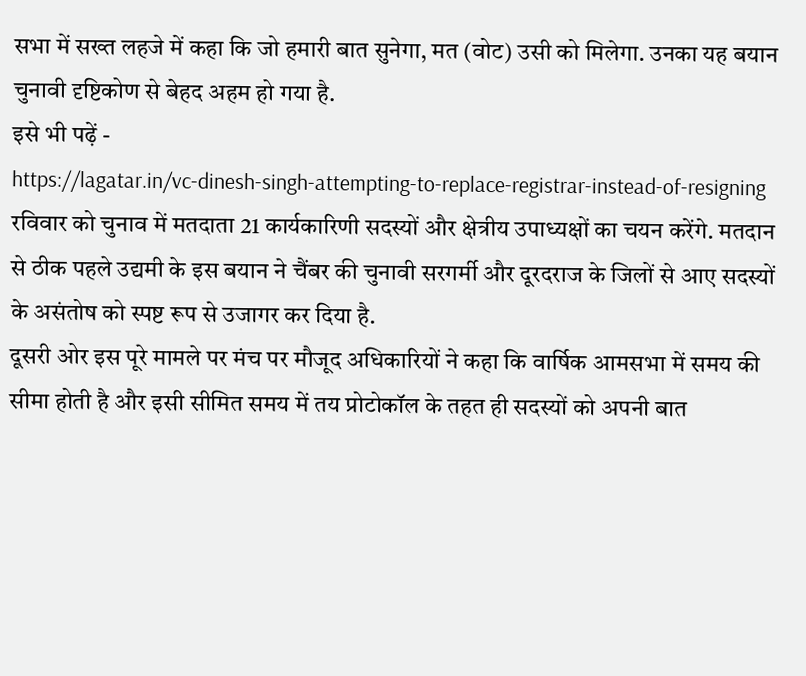सभा में सख्त लहजे में कहा कि जो हमारी बात सुनेगा, मत (वोट) उसी को मिलेगा. उनका यह बयान चुनावी दृष्टिकोण से बेहद अहम हो गया है.
इसे भी पढ़ें -
https://lagatar.in/vc-dinesh-singh-attempting-to-replace-registrar-instead-of-resigning
रविवार को चुनाव में मतदाता 21 कार्यकारिणी सदस्यों और क्षेत्रीय उपाध्यक्षों का चयन करेंगे. मतदान से ठीक पहले उद्यमी के इस बयान ने चैंबर की चुनावी सरगर्मी और दूरदराज के जिलों से आए सदस्यों के असंतोष को स्पष्ट रूप से उजागर कर दिया है.
दूसरी ओर इस पूरे मामले पर मंच पर मौजूद अधिकारियों ने कहा कि वार्षिक आमसभा में समय की सीमा होती है और इसी सीमित समय में तय प्रोटोकॉल के तहत ही सदस्यों को अपनी बात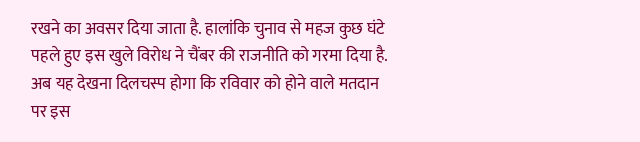रखने का अवसर दिया जाता है. हालांकि चुनाव से महज कुछ घंटे पहले हुए इस खुले विरोध ने चैंबर की राजनीति को गरमा दिया है. अब यह देखना दिलचस्प होगा कि रविवार को होने वाले मतदान पर इस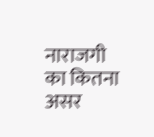नाराजगी का कितना असर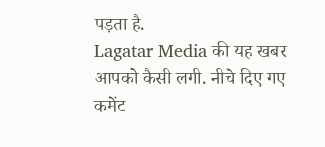पड़ता है.
Lagatar Media की यह खबर आपको कैसी लगी. नीचे दिए गए कमेंट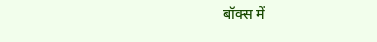बॉक्स में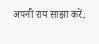अपनी राय साझा करें.